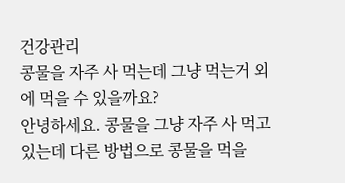건강관리
콩물을 자주 사 먹는데 그냥 먹는거 외에 먹을 수 있을까요?
안녕하세요. 콩물을 그냥 자주 사 먹고 있는데 다른 방법으로 콩물을 먹을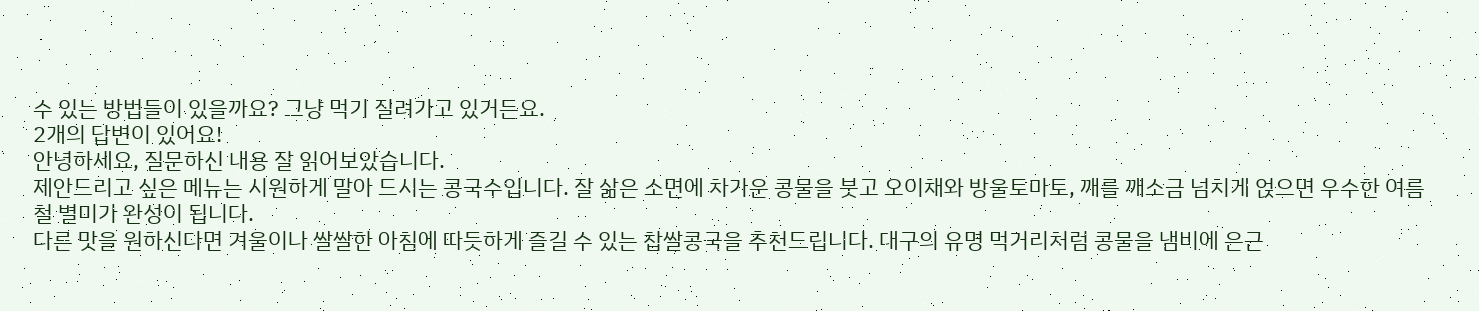수 있는 방법들이 있을까요? 그냥 먹기 질려가고 있거든요.
2개의 답변이 있어요!
안녕하세요, 질문하신 내용 잘 읽어보았습니다.
제안드리고 싶은 메뉴는 시원하게 말아 드시는 콩국수입니다. 잘 삶은 소면에 차가운 콩물을 붓고 오이채와 방울토마토, 깨를 깨소금 넘치게 얹으면 우수한 여름철 별미가 완성이 됩니다.
다른 맛을 원하신다면 겨울이나 쌀쌀한 아침에 따듯하게 즐길 수 있는 찹쌀콩국을 추천드립니다. 대구의 유명 먹거리처럼 콩물을 냄비에 은근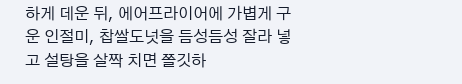하게 데운 뒤, 에어프라이어에 가볍게 구운 인절미, 찹쌀도넛을 듬성듬성 잘라 넣고 설탕을 살짝 치면 쫄깃하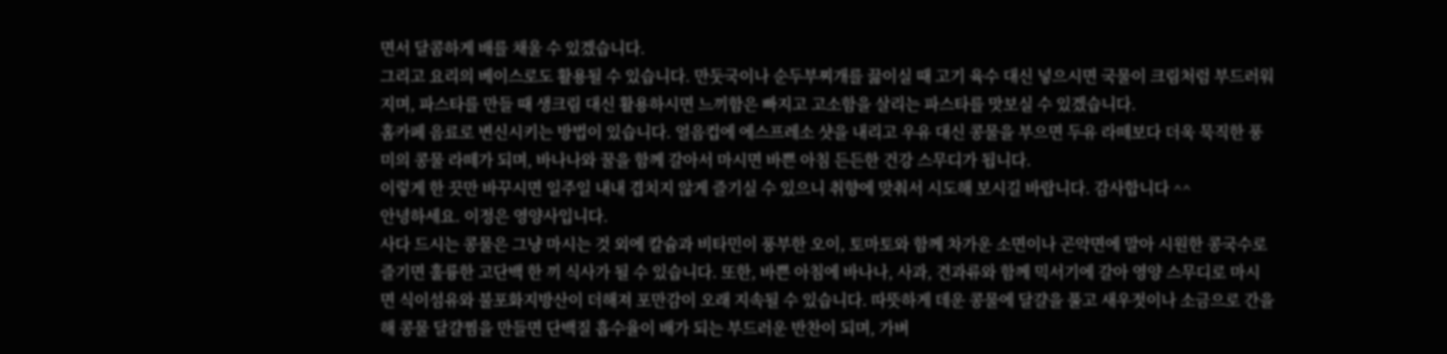면서 달콤하게 배를 채울 수 있겠습니다.
그리고 요리의 베이스로도 활용될 수 있습니다. 만둣국이나 순두부찌개를 끓이실 때 고기 육수 대신 넣으시면 국물이 크림처럼 부드러워지며, 파스타를 만들 때 생크림 대신 활용하시면 느끼함은 빠지고 고소함을 살리는 파스타를 맛보실 수 있겠습니다.
홈카페 음료로 변신시키는 방법이 있습니다. 얼음컵에 에스프레소 샷을 내리고 우유 대신 콩물을 부으면 두유 라떼보다 더욱 묵직한 풍미의 콩물 라떼가 되며, 바나나와 꿀을 함께 갈아서 마시면 바쁜 아침 든든한 건강 스무디가 됩니다.
이렇게 한 끗만 바꾸시면 일주일 내내 겹치지 않게 즐기실 수 있으니 취향에 맞춰서 시도해 보시길 바랍니다. 감사합니다 ^^
안녕하세요. 이정은 영양사입니다.
사다 드시는 콩물은 그냥 마시는 것 외에 칼슘과 비타민이 풍부한 오이, 토마토와 함께 차가운 소면이나 곤약면에 말아 시원한 콩국수로 즐기면 훌륭한 고단백 한 끼 식사가 될 수 있습니다. 또한, 바쁜 아침에 바나나, 사과, 견과류와 함께 믹서기에 갈아 영양 스무디로 마시면 식이섬유와 불포화지방산이 더해져 포만감이 오래 지속될 수 있습니다. 따뜻하게 데운 콩물에 달걀을 풀고 새우젓이나 소금으로 간을 해 콩물 달걀찜을 만들면 단백질 흡수율이 배가 되는 부드러운 반찬이 되며, 가벼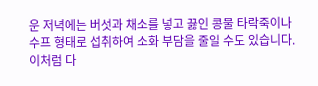운 저녁에는 버섯과 채소를 넣고 끓인 콩물 타락죽이나 수프 형태로 섭취하여 소화 부담을 줄일 수도 있습니다.
이처럼 다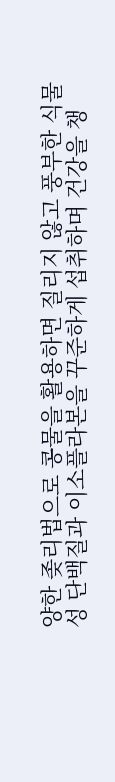양한 좆리법으로 콩물을 활용하면 질리지 않고 풍부한 식물성 단백질과 이소플라본을 꾸준하게 섭취하며 건강을 챙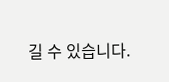길 수 있습니다.